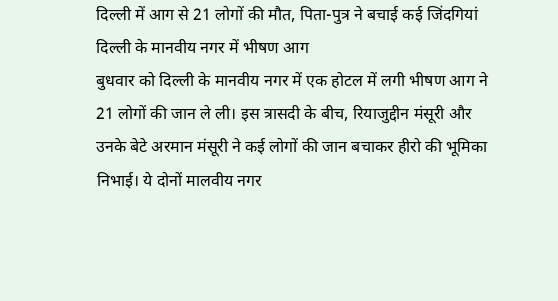दिल्ली में आग से 21 लोगों की मौत, पिता-पुत्र ने बचाई कई जिंदगियां
दिल्ली के मानवीय नगर में भीषण आग
बुधवार को दिल्ली के मानवीय नगर में एक होटल में लगी भीषण आग ने 21 लोगों की जान ले ली। इस त्रासदी के बीच, रियाजुद्दीन मंसूरी और उनके बेटे अरमान मंसूरी ने कई लोगों की जान बचाकर हीरो की भूमिका निभाई। ये दोनों मालवीय नगर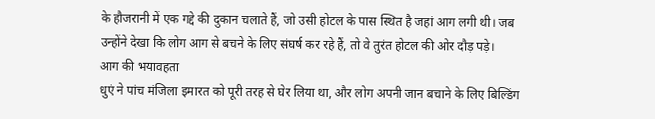के हौजरानी में एक गद्दे की दुकान चलाते हैं, जो उसी होटल के पास स्थित है जहां आग लगी थी। जब उन्होंने देखा कि लोग आग से बचने के लिए संघर्ष कर रहे हैं, तो वे तुरंत होटल की ओर दौड़ पड़े।
आग की भयावहता
धुएं ने पांच मंजिला इमारत को पूरी तरह से घेर लिया था, और लोग अपनी जान बचाने के लिए बिल्डिंग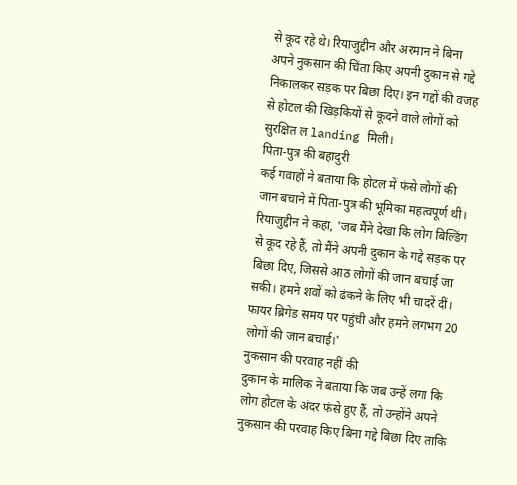से कूद रहे थे। रियाजुद्दीन और अरमान ने बिना अपने नुकसान की चिंता किए अपनी दुकान से गद्दे निकालकर सड़क पर बिछा दिए। इन गद्दों की वजह से होटल की खिड़कियों से कूदने वाले लोगों को सुरक्षित ल landing मिली।
पिता-पुत्र की बहादुरी
कई गवाहों ने बताया कि होटल में फंसे लोगों की जान बचाने में पिता-पुत्र की भूमिका महत्वपूर्ण थी। रियाजुद्दीन ने कहा, 'जब मैंने देखा कि लोग बिल्डिंग से कूद रहे हैं, तो मैंने अपनी दुकान के गद्दे सड़क पर बिछा दिए, जिससे आठ लोगों की जान बचाई जा सकी। हमने शवों को ढंकने के लिए भी चादरें दीं। फायर ब्रिगेड समय पर पहुंची और हमने लगभग 20 लोगों की जान बचाई।'
नुकसान की परवाह नहीं की
दुकान के मालिक ने बताया कि जब उन्हें लगा कि लोग होटल के अंदर फंसे हुए हैं, तो उन्होंने अपने नुकसान की परवाह किए बिना गद्दे बिछा दिए ताकि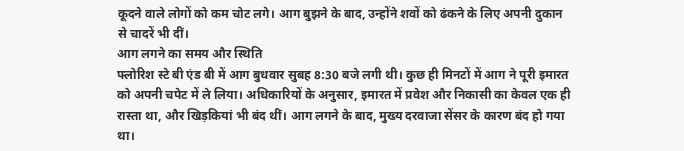कूदने वाले लोगों को कम चोट लगे। आग बुझने के बाद, उन्होंने शवों को ढंकने के लिए अपनी दुकान से चादरें भी दीं।
आग लगने का समय और स्थिति
फ्लोरिश स्टे बी एंड बी में आग बुधवार सुबह 8:30 बजे लगी थी। कुछ ही मिनटों में आग ने पूरी इमारत को अपनी चपेट में ले लिया। अधिकारियों के अनुसार, इमारत में प्रवेश और निकासी का केवल एक ही रास्ता था, और खिड़कियां भी बंद थीं। आग लगने के बाद, मुख्य दरवाजा सेंसर के कारण बंद हो गया था।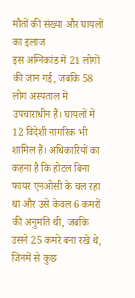मौतों की संख्या और घायलों का इलाज
इस अग्निकांड में 21 लोगों की जान गई, जबकि 58 लोग अस्पताल में उपचाराधीन हैं। घायलों में 12 विदेशी नागरिक भी शामिल हैं। अधिकारियों का कहना है कि होटल बिना फायर एनओसी के चल रहा था और उसे केवल 6 कमरों की अनुमति थी, जबकि उसने 25 कमरे बना रखे थे, जिनमें से कुछ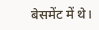बेसमेंट में थे।